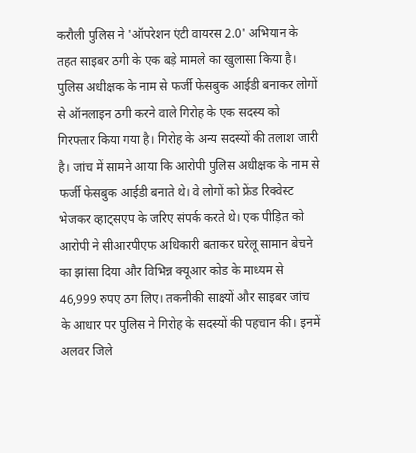करौली पुलिस ने 'ऑपरेशन एंटी वायरस 2.0' अभियान के तहत साइबर ठगी के एक बड़े मामले का खुलासा किया है। पुलिस अधीक्षक के नाम से फर्जी फेसबुक आईडी बनाकर लोगों से ऑनलाइन ठगी करने वाले गिरोह के एक सदस्य को गिरफ्तार किया गया है। गिरोह के अन्य सदस्यों की तलाश जारी है। जांच में सामने आया कि आरोपी पुलिस अधीक्षक के नाम से फर्जी फेसबुक आईडी बनाते थे। वे लोगों को फ्रेंड रिक्वेस्ट भेजकर व्हाट्सएप के जरिए संपर्क करते थे। एक पीड़ित को आरोपी ने सीआरपीएफ अधिकारी बताकर घरेलू सामान बेचने का झांसा दिया और विभिन्न क्यूआर कोड के माध्यम से 46,999 रुपए ठग लिए। तकनीकी साक्ष्यों और साइबर जांच के आधार पर पुलिस ने गिरोह के सदस्यों की पहचान की। इनमें अलवर जिले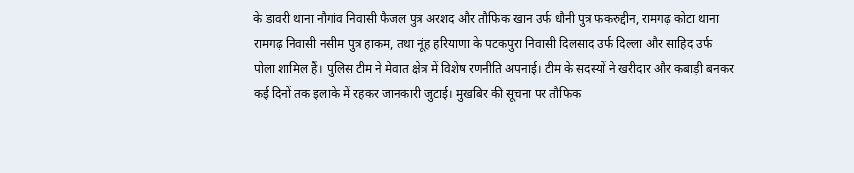के डावरी थाना नौगांव निवासी फैजल पुत्र अरशद और तौफिक खान उर्फ धौनी पुत्र फकरुद्दीन, रामगढ़ कोटा थाना रामगढ़ निवासी नसीम पुत्र हाकम, तथा नूंह हरियाणा के पटकपुरा निवासी दिलसाद उर्फ दिल्ला और साहिद उर्फ पोला शामिल हैं। पुलिस टीम ने मेवात क्षेत्र में विशेष रणनीति अपनाई। टीम के सदस्यों ने खरीदार और कबाड़ी बनकर कई दिनों तक इलाके में रहकर जानकारी जुटाई। मुखबिर की सूचना पर तौफिक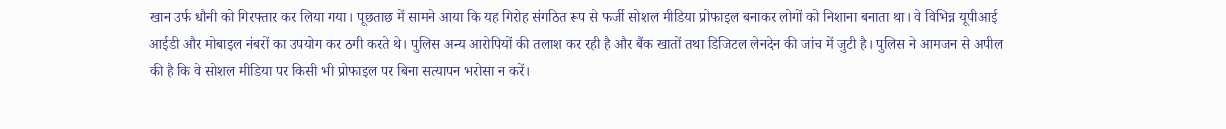खान उर्फ धौनी को गिरफ्तार कर लिया गया। पूछताछ में सामने आया कि यह गिरोह संगठित रूप से फर्जी सोशल मीडिया प्रोफाइल बनाकर लोगों को निशाना बनाता था। वे विभिन्न यूपीआई आईडी और मोबाइल नंबरों का उपयोग कर ठगी करते थे। पुलिस अन्य आरोपियों की तलाश कर रही है और बैंक खातों तथा डिजिटल लेनदेन की जांच में जुटी है। पुलिस ने आमजन से अपील की है कि वे सोशल मीडिया पर किसी भी प्रोफाइल पर बिना सत्यापन भरोसा न करें।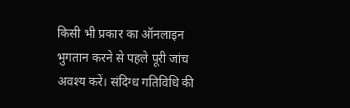किसी भी प्रकार का ऑनलाइन भुगतान करने से पहले पूरी जांच अवश्य करें। संदिग्ध गतिविधि की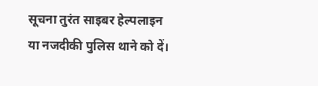सूचना तुरंत साइबर हेल्पलाइन या नजदीकी पुलिस थाने को दें।